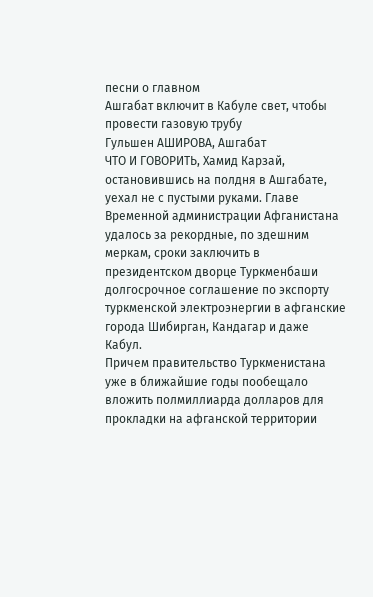песни о главном
Ашгабат включит в Кабуле свет, чтобы провести газовую трубу
Гульшен АШИРОВА, Ашгабат
ЧТО И ГОВОРИТЬ, Хамид Карзай, остановившись на полдня в Ашгабате, уехал не с пустыми руками. Главе Временной администрации Афганистана удалось за рекордные, по здешним меркам, сроки заключить в президентском дворце Туркменбаши долгосрочное соглашение по экспорту туркменской электроэнергии в афганские города Шибирган, Кандагар и даже Кабул.
Причем правительство Туркменистана уже в ближайшие годы пообещало вложить полмиллиарда долларов для прокладки на афганской территории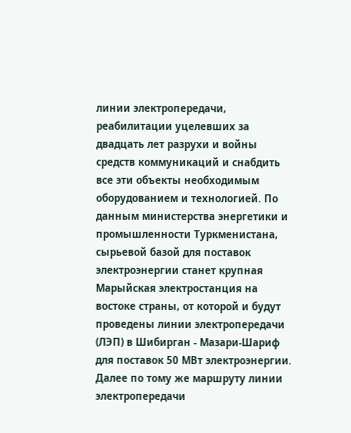линии электропередачи, реабилитации уцелевших за двадцать лет разрухи и войны средств коммуникаций и снабдить все эти объекты необходимым оборудованием и технологией. По данным министерства энергетики и промышленности Туркменистана, сырьевой базой для поставок электроэнергии станет крупная Марыйская электростанция на востоке страны, от которой и будут проведены линии электропередачи (ЛЭП) в Шибирган - Мазари-Шариф для поставок 50 МВт электроэнергии. Далее по тому же маршруту линии электропередачи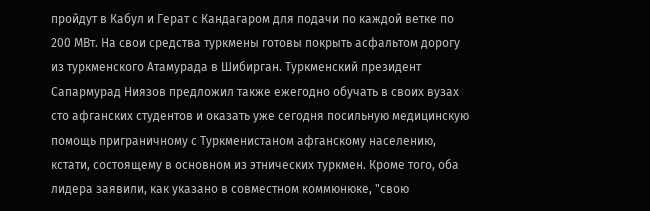пройдут в Кабул и Герат с Кандагаром для подачи по каждой ветке по 200 МВт. На свои средства туркмены готовы покрыть асфальтом дорогу из туркменского Атамурада в Шибирган. Туркменский президент Сапармурад Ниязов предложил также ежегодно обучать в своих вузах сто афганских студентов и оказать уже сегодня посильную медицинскую помощь приграничному с Туркменистаном афганскому населению, кстати, состоящему в основном из этнических туркмен. Кроме того, оба лидера заявили, как указано в совместном коммюнюке, "свою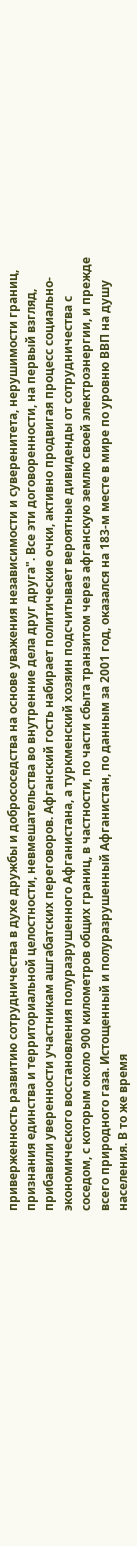приверженность развитию сотрудничества в духе дружбы и добрососедства на основе уважения независимости и суверенитета, нерушимости границ, признания единства и территориальной целостности, невмешательства во внутренние дела друг друга". Все эти договоренности, на первый взгляд, прибавили уверенности участникам ашгабатских переговоров. Афганский гость набирает политические очки, активно продвигая процесс социально-экономического восстановления полуразрушенного Афганистана, а туркменский хозяин подсчитывает вероятные дивиденды от сотрудничества с соседом, с которым около 900 километров общих границ, в частности, по части сбыта транзитом через афганскую землю своей электроэнергии, и прежде всего природного газа. Истощенный и полуразрушенный Афганистан, по данным за 2001 год, оказался на 183-м месте в мире по уровню ВВП на душу населения. В то же время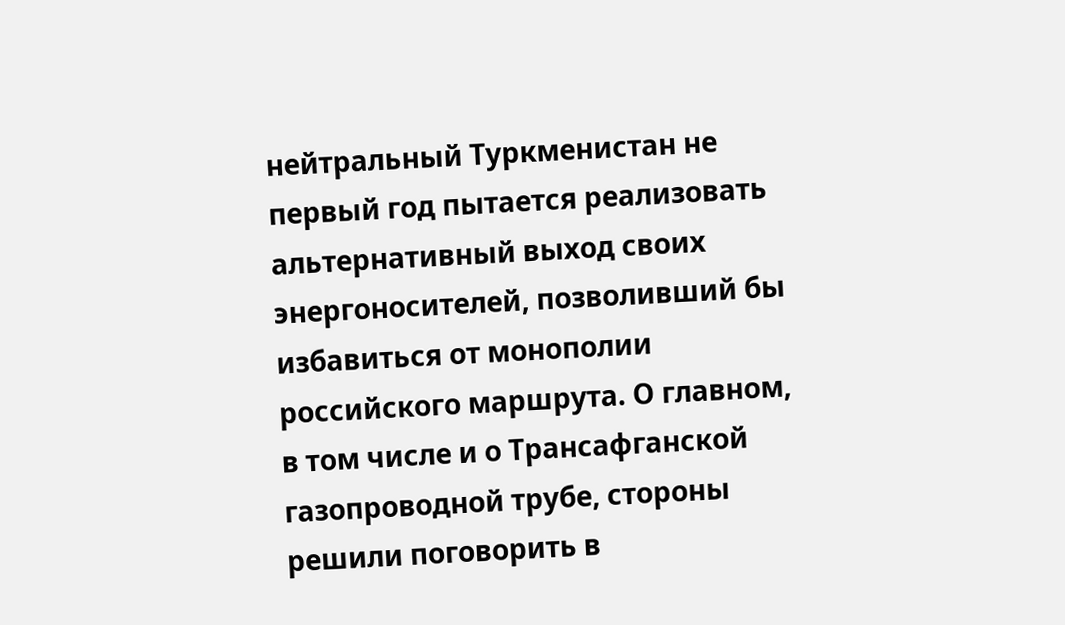нейтральный Туркменистан не первый год пытается реализовать альтернативный выход своих энергоносителей, позволивший бы избавиться от монополии российского маршрута. О главном, в том числе и о Трансафганской газопроводной трубе, стороны решили поговорить в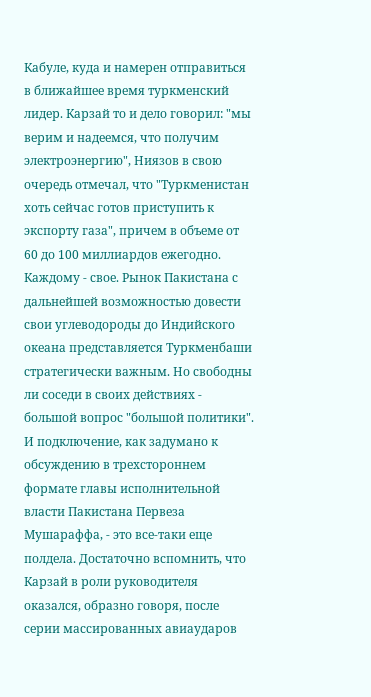Кабуле, куда и намерен отправиться в ближайшее время туркменский лидер. Карзай то и дело говорил: "мы верим и надеемся, что получим электроэнергию", Ниязов в свою очередь отмечал, что "Туркменистан хоть сейчас готов приступить к экспорту газа", причем в объеме от 60 до 100 миллиардов ежегодно. Каждому - свое. Рынок Пакистана с дальнейшей возможностью довести свои углеводороды до Индийского океана представляется Туркменбаши стратегически важным. Но свободны ли соседи в своих действиях - большой вопрос "большой политики". И подключение, как задумано к обсуждению в трехстороннем формате главы исполнительной власти Пакистана Первеза Мушараффа, - это все-таки еще полдела. Достаточно вспомнить, что Карзай в роли руководителя оказался, образно говоря, после серии массированных авиаударов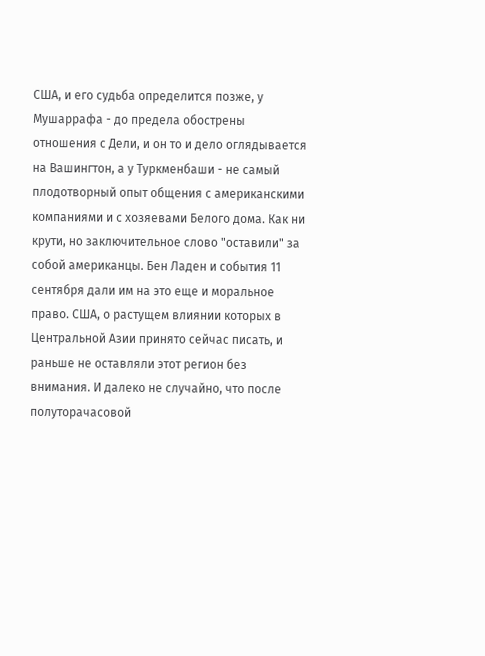США, и его судьба определится позже, у Мушаррафа - до предела обострены отношения с Дели, и он то и дело оглядывается на Вашингтон, а у Туркменбаши - не самый плодотворный опыт общения с американскими компаниями и с хозяевами Белого дома. Как ни крути, но заключительное слово "оставили" за собой американцы. Бен Ладен и события 11 сентября дали им на это еще и моральное право. США, о растущем влиянии которых в Центральной Азии принято сейчас писать, и раньше не оставляли этот регион без внимания. И далеко не случайно, что после полуторачасовой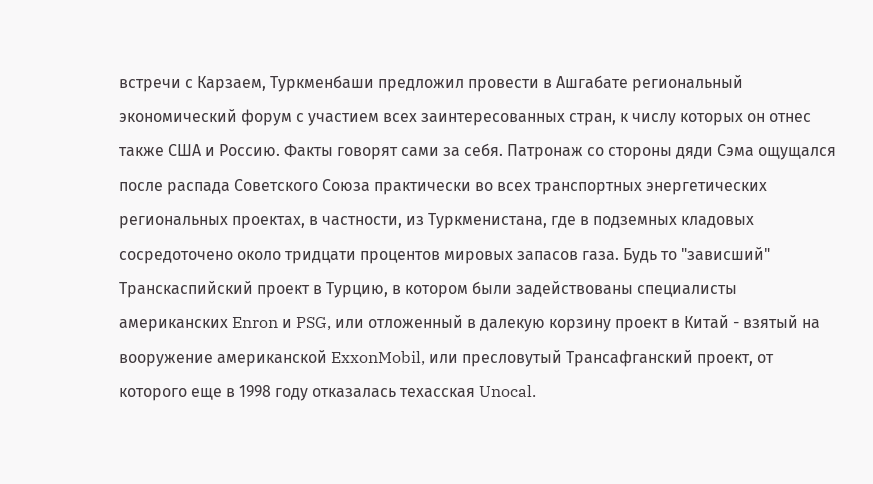встречи с Карзаем, Туркменбаши предложил провести в Ашгабате региональный экономический форум с участием всех заинтересованных стран, к числу которых он отнес также США и Россию. Факты говорят сами за себя. Патронаж со стороны дяди Сэма ощущался после распада Советского Союза практически во всех транспортных энергетических региональных проектах, в частности, из Туркменистана, где в подземных кладовых сосредоточено около тридцати процентов мировых запасов газа. Будь то "зависший" Транскаспийский проект в Турцию, в котором были задействованы специалисты американских Enron и PSG, или отложенный в далекую корзину проект в Китай - взятый на вооружение американской ExxonMobil, или пресловутый Трансафганский проект, от которого еще в 1998 году отказалась техасская Unocal.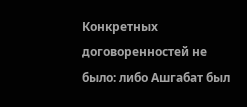Конкретных договоренностей не было: либо Ашгабат был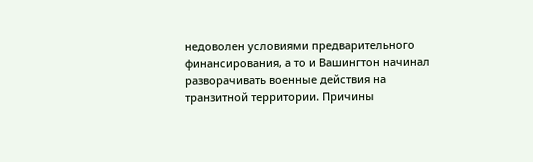недоволен условиями предварительного финансирования, а то и Вашингтон начинал разворачивать военные действия на транзитной территории. Причины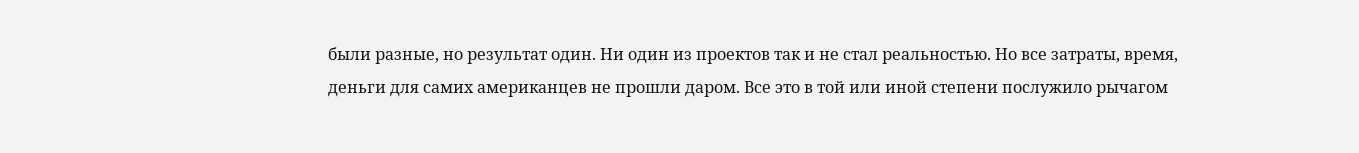были разные, но результат один. Ни один из проектов так и не стал реальностью. Но все затраты, время, деньги для самих американцев не прошли даром. Все это в той или иной степени послужило рычагом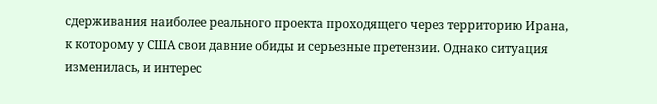сдерживания наиболее реального проекта проходящего через территорию Ирана, к которому у США свои давние обиды и серьезные претензии. Однако ситуация изменилась, и интерес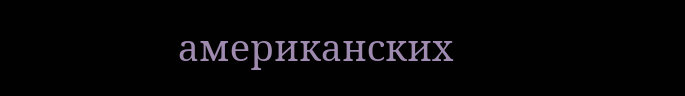американских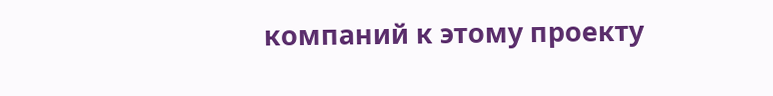компаний к этому проекту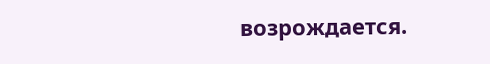возрождается.